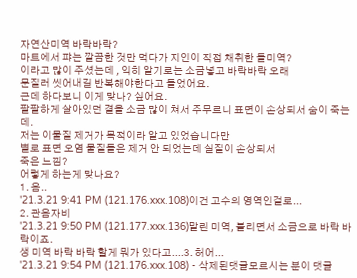자연산미역 바락바락?
마트에서 퍄는 깔끔한 것만 먹다가 지인이 직접 채취한 돌미역?
이라고 많이 주셨는데 , 익히 알기로는 소금넣고 바락바락 오래
문질러 씻어내길 반복해야한다고 들었어요.
근데 하다보니 이게 맞나? 싶어요.
팔팔하게 살아있던 결을 소금 많이 쳐서 주무르니 표면이 손상되서 숨이 죽는데.
저는 이물질 제거가 목적이라 알고 있었습니다만
별로 표면 오염 물질들은 제거 안 되었는데 실질이 손상되서
죽은 느낌?
어렇게 하는게 맞나요?
1. 음..
'21.3.21 9:41 PM (121.176.xxx.108)이건 고수의 영역인걸로...
2. 관음자비
'21.3.21 9:50 PM (121.177.xxx.136)말린 미역, 불리면서 소금으로 바락 바락이죠.
생 미역 바락 바락 할게 뭐가 있다고....3. 허어...
'21.3.21 9:54 PM (121.176.xxx.108) - 삭제된댓글모르시는 분이 댓글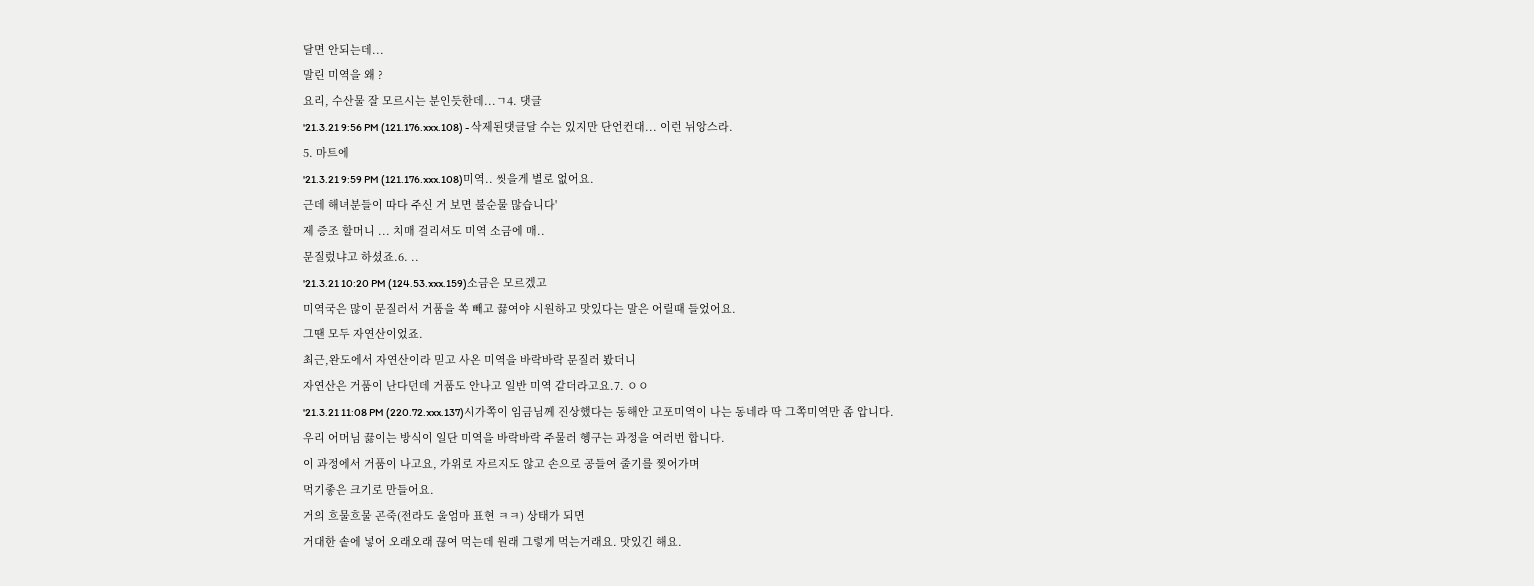달면 안되는데...
말린 미역을 왜 ?
요리, 수산물 잘 모르시는 분인듯한데...ㄱ4. 댓글
'21.3.21 9:56 PM (121.176.xxx.108) - 삭제된댓글달 수는 있지만 단언컨대... 이런 뉘앙스라.
5. 마트에
'21.3.21 9:59 PM (121.176.xxx.108)미역.. 씻을게 별로 없어요.
근데 해녀분들이 따다 주신 거 보면 불순물 많습니다'
제 증조 할머니 ... 치매 걸리셔도 미역 소금에 매..
문질렀냐고 하셨죠.6. ..
'21.3.21 10:20 PM (124.53.xxx.159)소금은 모르겠고
미역국은 많이 문질러서 거품을 쏙 빼고 끓여야 시원하고 맛있다는 말은 어릴때 들었어요.
그땐 모두 자연산이었죠.
최근,완도에서 자연산이라 믿고 사온 미역을 바락바락 문질러 봤더니
자연산은 거품이 난다던데 거품도 안나고 일반 미역 같더라고요.7. ㅇㅇ
'21.3.21 11:08 PM (220.72.xxx.137)시가쪽이 임금님께 진상했다는 동해안 고포미역이 나는 동네라 딱 그쪽미역만 좀 압니다.
우리 어머님 끓이는 방식이 일단 미역을 바락바락 주물러 헹구는 과정을 여러번 합니다.
이 과정에서 거품이 나고요, 가위로 자르지도 않고 손으로 공들여 줄기를 찢어가며
먹기좋은 크기로 만들어요.
거의 흐물흐물 곤죽(전라도 울엄마 표현 ㅋㅋ) 상태가 되면
거대한 솥에 넣어 오래오래 끊여 먹는데 원래 그렇게 먹는거래요. 맛있긴 해요.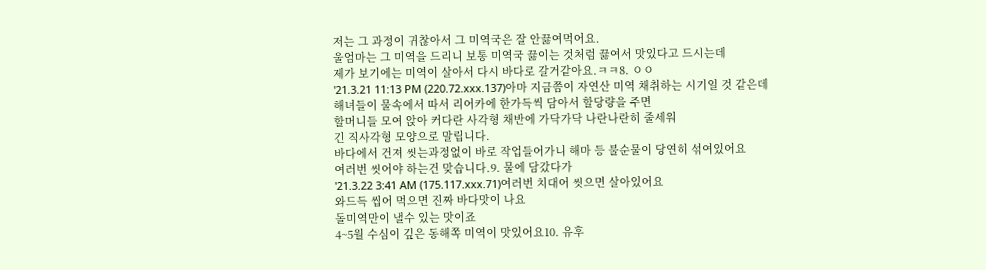저는 그 과정이 귀찮아서 그 미역국은 잘 안끓여먹어요.
울엄마는 그 미역을 드리니 보통 미역국 끓이는 것처럼 끓여서 맛있다고 드시는데
제가 보기에는 미역이 살아서 다시 바다로 갈거같아요.ㅋㅋ8. ㅇㅇ
'21.3.21 11:13 PM (220.72.xxx.137)아마 지금쯤이 자연산 미역 채취하는 시기일 것 같은데
해녀들이 물속에서 따서 리어카에 한가득씩 담아서 할당량을 주면
할머니들 모여 앉아 커다란 사각형 채반에 가닥가닥 나란나란히 줄세워
긴 직사각형 모양으로 말립니다.
바다에서 건져 씻는과정없이 바로 작업들어가니 해마 등 불순물이 당연히 섞여있어요
여러번 씻어야 하는건 맞습니다.9. 물에 담갔다가
'21.3.22 3:41 AM (175.117.xxx.71)여러번 치대어 씻으면 살아있어요
와드득 씹어 먹으면 진짜 바다맛이 나요
돌미역만이 낼수 있는 맛이죠
4~5월 수심이 깊은 동해쪽 미역이 맛있어요10. 유후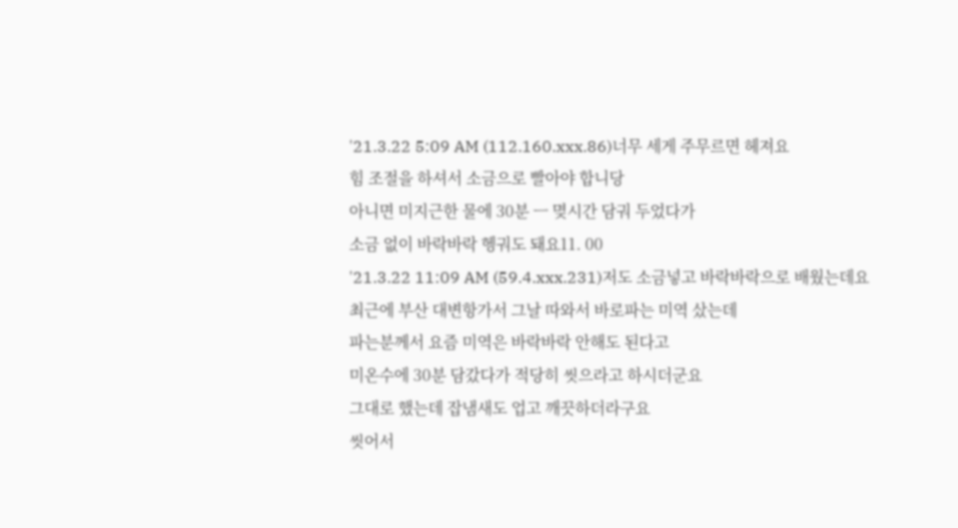'21.3.22 5:09 AM (112.160.xxx.86)너무 세게 주무르면 헤져요
힘 조절을 하셔서 소금으로 빨아야 합니당
아니면 미지근한 물에 30분 ㅡ 몆시간 담궈 두었다가
소금 없이 바락바락 헹궈도 돼요11. 00
'21.3.22 11:09 AM (59.4.xxx.231)저도 소금넣고 바락바락으로 배웠는데요
최근에 부산 대변항가서 그날 따와서 바로파는 미역 샀는데
파는분께서 요즘 미역은 바락바락 안해도 된다고
미온수에 30분 담갔다가 적당히 씻으라고 하시더군요
그대로 했는데 잡냄새도 업고 깨끗하더라구요
씻어서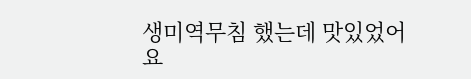생미역무침 했는데 맛있었어요